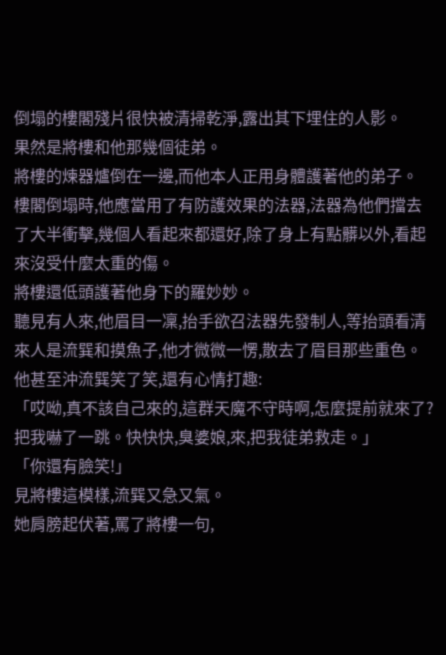倒塌的樓閣殘片很快被清掃乾淨,露出其下埋住的人影。
果然是將樓和他那幾個徒弟。
將樓的煉器爐倒在一邊,而他本人正用身體護著他的弟子。
樓閣倒塌時,他應當用了有防護效果的法器,法器為他們擋去了大半衝擊,幾個人看起來都還好,除了身上有點髒以外,看起來沒受什麼太重的傷。
將樓還低頭護著他身下的羅妙妙。
聽見有人來,他眉目一凜,抬手欲召法器先發制人,等抬頭看清來人是流巽和摸魚子,他才微微一愣,散去了眉目那些重色。
他甚至沖流巽笑了笑,還有心情打趣:
「哎呦,真不該自己來的,這群天魔不守時啊,怎麼提前就來了?把我嚇了一跳。快快快,臭婆娘,來,把我徒弟救走。」
「你還有臉笑!」
見將樓這模樣,流巽又急又氣。
她肩膀起伏著,罵了將樓一句,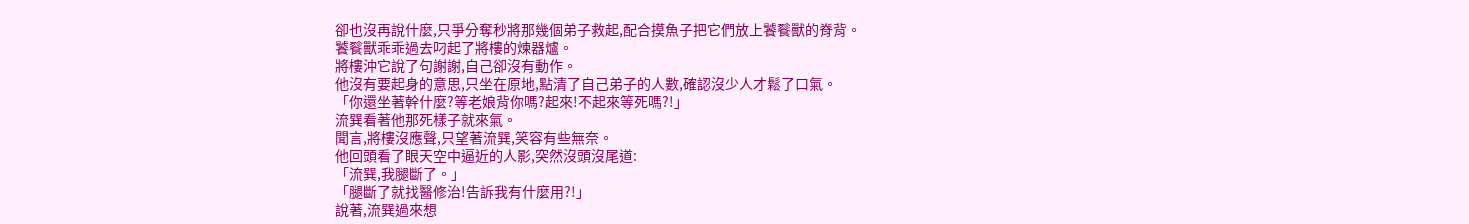卻也沒再說什麼,只爭分奪秒將那幾個弟子救起,配合摸魚子把它們放上饕餮獸的脊背。
饕餮獸乖乖過去叼起了將樓的煉器爐。
將樓沖它說了句謝謝,自己卻沒有動作。
他沒有要起身的意思,只坐在原地,點清了自己弟子的人數,確認沒少人才鬆了口氣。
「你還坐著幹什麼?等老娘背你嗎?起來!不起來等死嗎?!」
流巽看著他那死樣子就來氣。
聞言,將樓沒應聲,只望著流巽,笑容有些無奈。
他回頭看了眼天空中逼近的人影,突然沒頭沒尾道:
「流巽,我腿斷了。」
「腿斷了就找醫修治!告訴我有什麼用?!」
說著,流巽過來想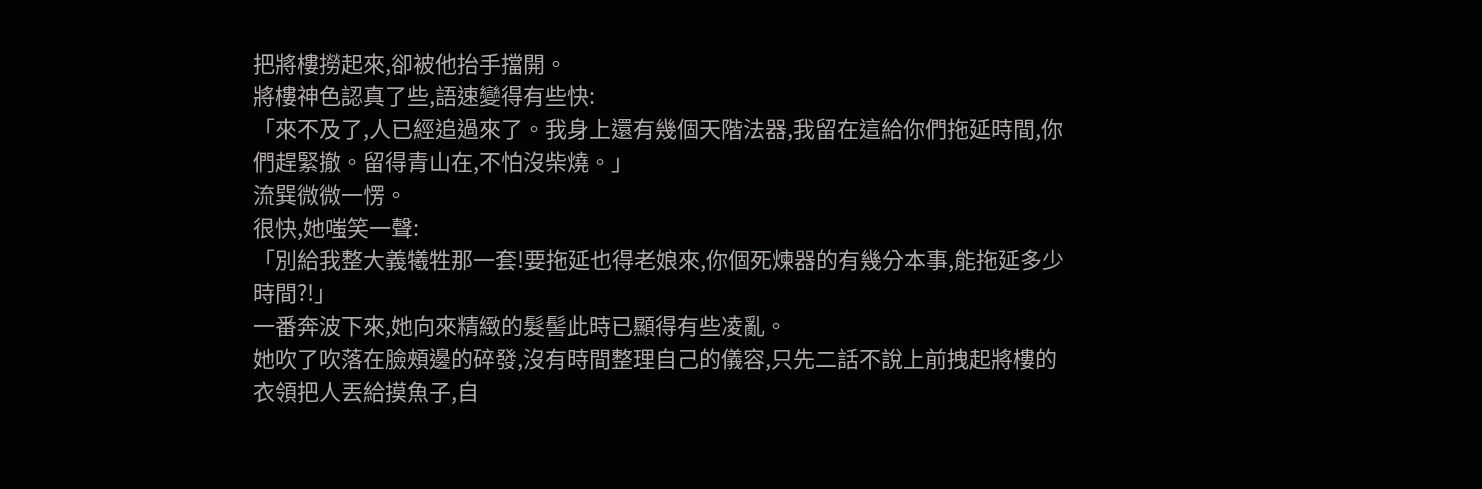把將樓撈起來,卻被他抬手擋開。
將樓神色認真了些,語速變得有些快:
「來不及了,人已經追過來了。我身上還有幾個天階法器,我留在這給你們拖延時間,你們趕緊撤。留得青山在,不怕沒柴燒。」
流巽微微一愣。
很快,她嗤笑一聲:
「別給我整大義犧牲那一套!要拖延也得老娘來,你個死煉器的有幾分本事,能拖延多少時間?!」
一番奔波下來,她向來精緻的髮髻此時已顯得有些凌亂。
她吹了吹落在臉頰邊的碎發,沒有時間整理自己的儀容,只先二話不說上前拽起將樓的衣領把人丟給摸魚子,自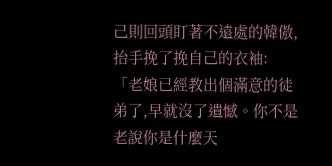己則回頭盯著不遠處的韓傲,抬手挽了挽自己的衣袖:
「老娘已經教出個滿意的徒弟了,早就沒了遺憾。你不是老說你是什麼天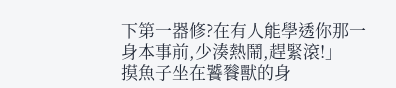下第一器修?在有人能學透你那一身本事前,少湊熱鬧,趕緊滾!」
摸魚子坐在饕餮獸的身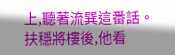上,聽著流巽這番話。
扶穩將樓後,他看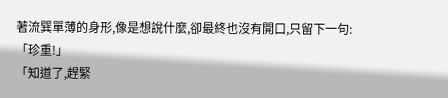著流巽單薄的身形,像是想說什麼,卻最終也沒有開口,只留下一句:
「珍重!」
「知道了,趕緊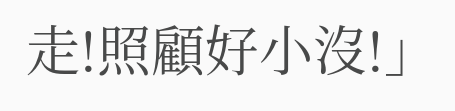走!照顧好小沒!」